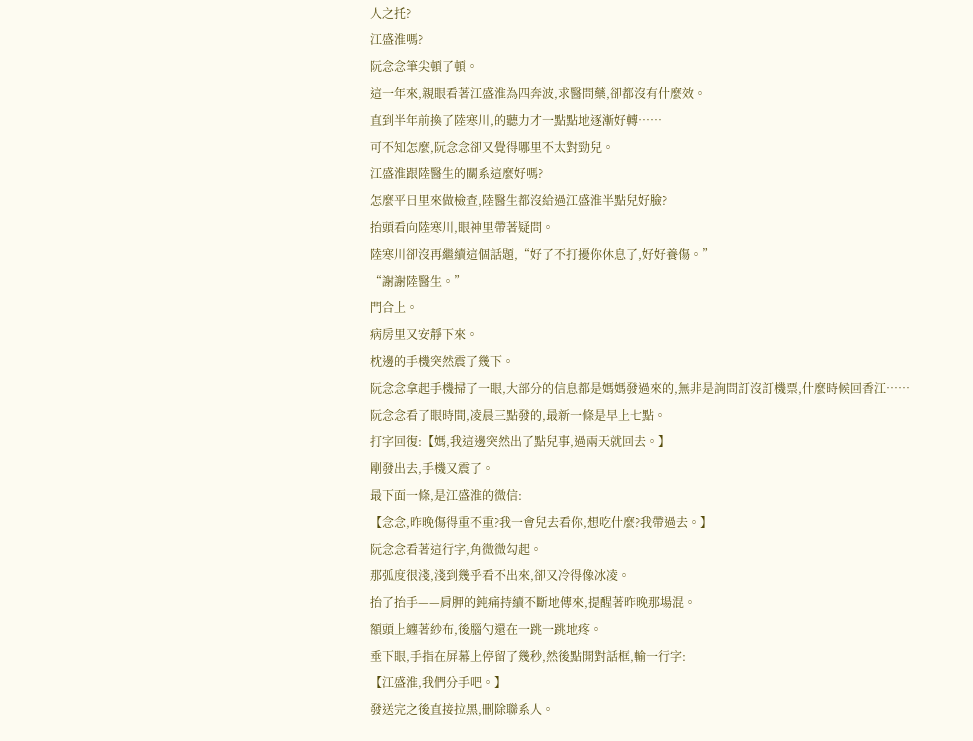人之托?
江盛淮嗎?
阮念念筆尖頓了頓。
這一年來,親眼看著江盛淮為四奔波,求醫問藥,卻都沒有什麼效。
直到半年前換了陸寒川,的聽力才一點點地逐漸好轉……
可不知怎麼,阮念念卻又覺得哪里不太對勁兒。
江盛淮跟陸醫生的關系這麼好嗎?
怎麼平日里來做檢查,陸醫生都沒給過江盛淮半點兒好臉?
抬頭看向陸寒川,眼神里帶著疑問。
陸寒川卻沒再繼續這個話題,“好了不打擾你休息了,好好養傷。”
“謝謝陸醫生。”
門合上。
病房里又安靜下來。
枕邊的手機突然震了幾下。
阮念念拿起手機掃了一眼,大部分的信息都是媽媽發過來的,無非是詢問訂沒訂機票,什麼時候回香江……
阮念念看了眼時間,凌晨三點發的,最新一條是早上七點。
打字回復:【媽,我這邊突然出了點兒事,過兩天就回去。】
剛發出去,手機又震了。
最下面一條,是江盛淮的微信:
【念念,昨晚傷得重不重?我一會兒去看你,想吃什麼?我帶過去。】
阮念念看著這行字,角微微勾起。
那弧度很淺,淺到幾乎看不出來,卻又冷得像冰凌。
抬了抬手——肩胛的鈍痛持續不斷地傳來,提醒著昨晚那場混。
額頭上纏著紗布,後腦勺還在一跳一跳地疼。
垂下眼,手指在屏幕上停留了幾秒,然後點開對話框,輸一行字:
【江盛淮,我們分手吧。】
發送完之後直接拉黑,刪除聯系人。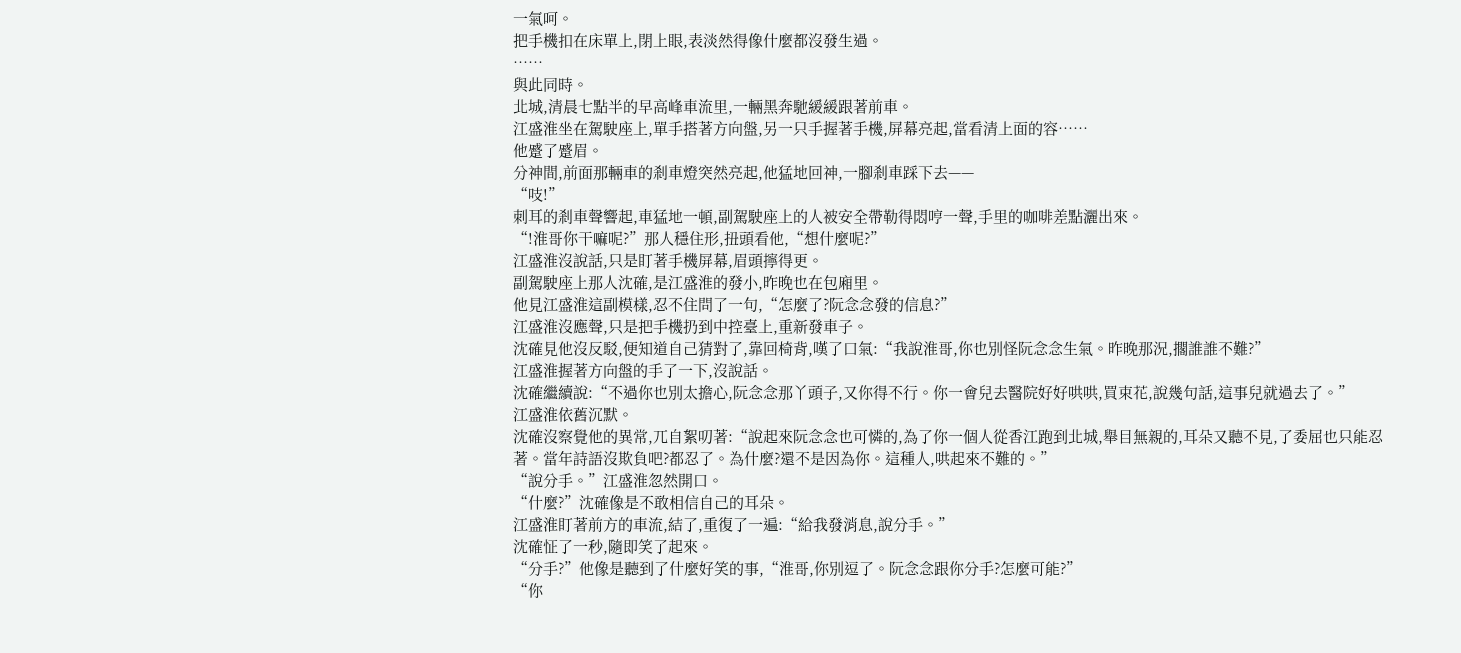一氣呵。
把手機扣在床單上,閉上眼,表淡然得像什麼都沒發生過。
……
與此同時。
北城,清晨七點半的早高峰車流里,一輛黑奔馳緩緩跟著前車。
江盛淮坐在駕駛座上,單手搭著方向盤,另一只手握著手機,屏幕亮起,當看清上面的容……
他蹙了蹙眉。
分神間,前面那輛車的剎車燈突然亮起,他猛地回神,一腳剎車踩下去——
“吱!”
刺耳的剎車聲響起,車猛地一頓,副駕駛座上的人被安全帶勒得悶哼一聲,手里的咖啡差點灑出來。
“!淮哥你干嘛呢?”那人穩住形,扭頭看他,“想什麼呢?”
江盛淮沒說話,只是盯著手機屏幕,眉頭擰得更。
副駕駛座上那人沈確,是江盛淮的發小,昨晚也在包廂里。
他見江盛淮這副模樣,忍不住問了一句,“怎麼了?阮念念發的信息?”
江盛淮沒應聲,只是把手機扔到中控臺上,重新發車子。
沈確見他沒反駁,便知道自己猜對了,靠回椅背,嘆了口氣:“我說淮哥,你也別怪阮念念生氣。昨晚那況,擱誰誰不難?”
江盛淮握著方向盤的手了一下,沒說話。
沈確繼續說:“不過你也別太擔心,阮念念那丫頭子,又你得不行。你一會兒去醫院好好哄哄,買束花,說幾句話,這事兒就過去了。”
江盛淮依舊沉默。
沈確沒察覺他的異常,兀自絮叨著:“說起來阮念念也可憐的,為了你一個人從香江跑到北城,舉目無親的,耳朵又聽不見,了委屈也只能忍著。當年詩語沒欺負吧?都忍了。為什麼?還不是因為你。這種人,哄起來不難的。”
“說分手。”江盛淮忽然開口。
“什麼?”沈確像是不敢相信自己的耳朵。
江盛淮盯著前方的車流,結了,重復了一遍:“給我發消息,說分手。”
沈確怔了一秒,隨即笑了起來。
“分手?”他像是聽到了什麼好笑的事,“淮哥,你別逗了。阮念念跟你分手?怎麼可能?”
“你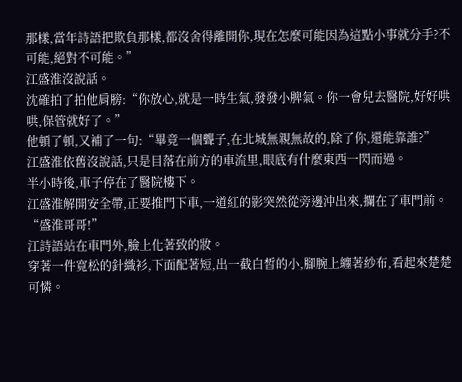那樣,當年詩語把欺負那樣,都沒舍得離開你,現在怎麼可能因為這點小事就分手?不可能,絕對不可能。”
江盛淮沒說話。
沈確拍了拍他肩膀:“你放心,就是一時生氣,發發小脾氣。你一會兒去醫院,好好哄哄,保管就好了。”
他頓了頓,又補了一句:“畢竟一個聾子,在北城無親無故的,除了你,還能靠誰?”
江盛淮依舊沒說話,只是目落在前方的車流里,眼底有什麼東西一閃而過。
半小時後,車子停在了醫院樓下。
江盛淮解開安全帶,正要推門下車,一道紅的影突然從旁邊沖出來,攔在了車門前。
“盛淮哥哥!”
江詩語站在車門外,臉上化著致的妝。
穿著一件寬松的針織衫,下面配著短,出一截白皙的小,腳腕上纏著紗布,看起來楚楚可憐。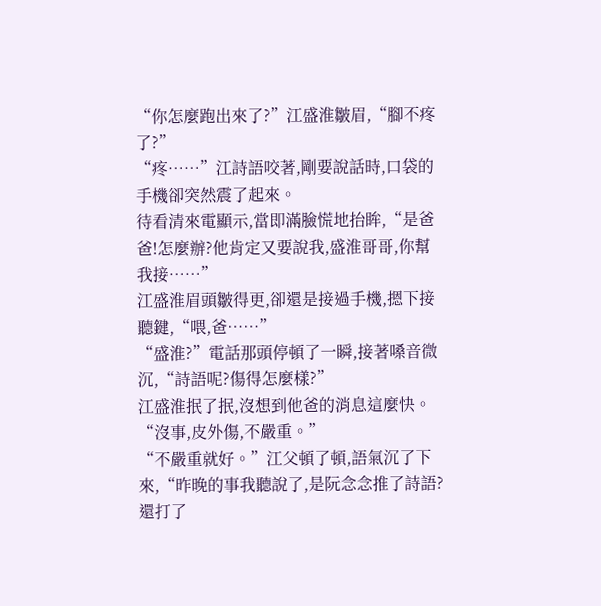“你怎麼跑出來了?”江盛淮皺眉,“腳不疼了?”
“疼……”江詩語咬著,剛要說話時,口袋的手機卻突然震了起來。
待看清來電顯示,當即滿臉慌地抬眸,“是爸爸!怎麼辦?他肯定又要說我,盛淮哥哥,你幫我接……”
江盛淮眉頭皺得更,卻還是接過手機,摁下接聽鍵,“喂,爸……”
“盛淮?”電話那頭停頓了一瞬,接著嗓音微沉,“詩語呢?傷得怎麼樣?”
江盛淮抿了抿,沒想到他爸的消息這麼快。
“沒事,皮外傷,不嚴重。”
“不嚴重就好。”江父頓了頓,語氣沉了下來,“昨晚的事我聽說了,是阮念念推了詩語?還打了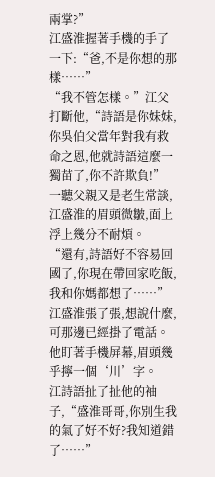兩掌?”
江盛淮握著手機的手了一下:“爸,不是你想的那樣……”
“我不管怎樣。”江父打斷他,“詩語是你妹妹,你吳伯父當年對我有救命之恩,他就詩語這麼一獨苗了,你不許欺負!”
一聽父親又是老生常談,江盛淮的眉頭微皺,面上浮上幾分不耐煩。
“還有,詩語好不容易回國了,你現在帶回家吃飯,我和你媽都想了……”
江盛淮張了張,想說什麼,可那邊已經掛了電話。
他盯著手機屏幕,眉頭幾乎擰一個‘川’字。
江詩語扯了扯他的袖子,“盛淮哥哥,你別生我的氣了好不好?我知道錯了……”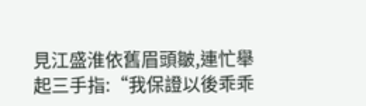見江盛淮依舊眉頭皺,連忙舉起三手指:“我保證以後乖乖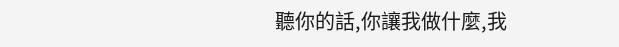聽你的話,你讓我做什麼,我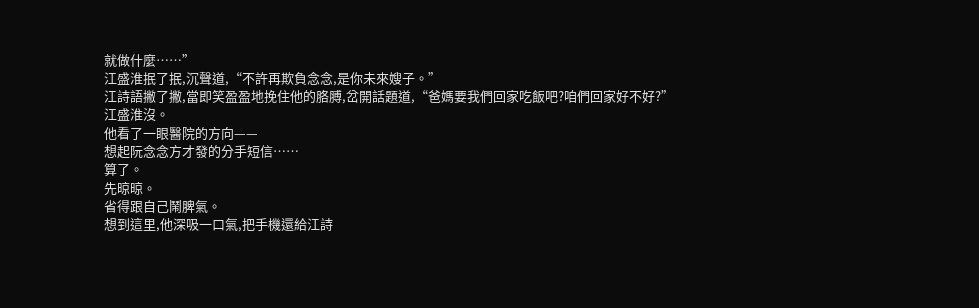就做什麼……”
江盛淮抿了抿,沉聲道,“不許再欺負念念,是你未來嫂子。”
江詩語撇了撇,當即笑盈盈地挽住他的胳膊,岔開話題道,“爸媽要我們回家吃飯吧?咱們回家好不好?”
江盛淮沒。
他看了一眼醫院的方向——
想起阮念念方才發的分手短信……
算了。
先晾晾。
省得跟自己鬧脾氣。
想到這里,他深吸一口氣,把手機還給江詩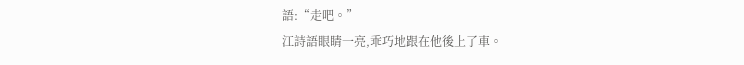語:“走吧。”
江詩語眼睛一亮,乖巧地跟在他後上了車。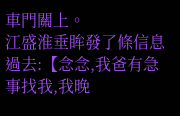車門關上。
江盛淮垂眸發了條信息過去:【念念,我爸有急事找我,我晚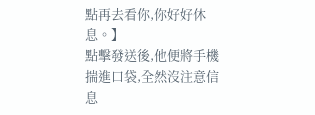點再去看你,你好好休息。】
點擊發送後,他便將手機揣進口袋,全然沒注意信息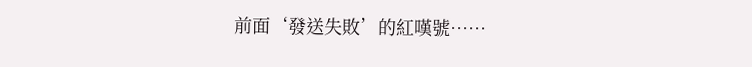前面‘發送失敗’的紅嘆號……